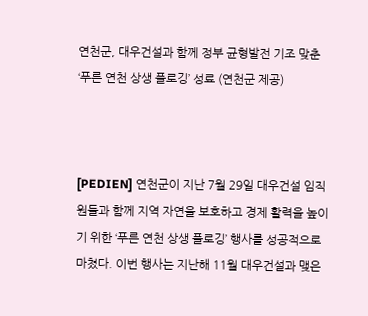연천군, 대우건설과 함께 정부 균형발전 기조 맞춘 ‘푸른 연천 상생 플로깅’ 성료 (연천군 제공)



[PEDIEN] 연천군이 지난 7월 29일 대우건설 임직원들과 함께 지역 자연을 보호하고 경제 활력을 높이기 위한 ‘푸른 연천 상생 플로깅’ 행사를 성공적으로 마쳤다. 이번 행사는 지난해 11월 대우건설과 맺은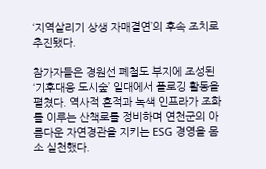‘지역살리기 상생 자매결연’의 후속 조치로 추진됐다.

참가자들은 경원선 폐철도 부지에 조성된 ‘기후대응 도시숲’ 일대에서 플로깅 활동을 펼쳤다. 역사적 흔적과 녹색 인프라가 조화를 이루는 산책로를 정비하며 연천군의 아름다운 자연경관을 지키는 ESG 경영을 몸소 실천했다.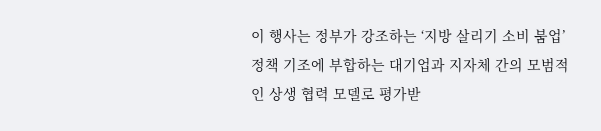이 행사는 정부가 강조하는 ‘지방 살리기 소비 붐업’ 정책 기조에 부합하는 대기업과 지자체 간의 모범적인 상생 협력 모델로 평가받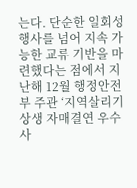는다. 단순한 일회성 행사를 넘어 지속 가능한 교류 기반을 마련했다는 점에서 지난해 12월 행정안전부 주관 ‘지역살리기 상생 자매결연 우수사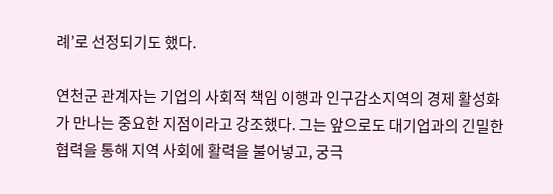례’로 선정되기도 했다.

연천군 관계자는 기업의 사회적 책임 이행과 인구감소지역의 경제 활성화가 만나는 중요한 지점이라고 강조했다. 그는 앞으로도 대기업과의 긴밀한 협력을 통해 지역 사회에 활력을 불어넣고, 궁극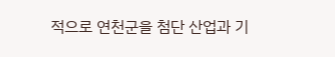적으로 연천군을 첨단 산업과 기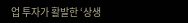업 투자가 활발한 ‘상생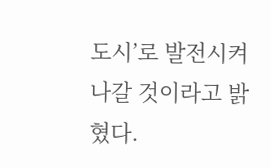도시’로 발전시켜 나갈 것이라고 밝혔다.